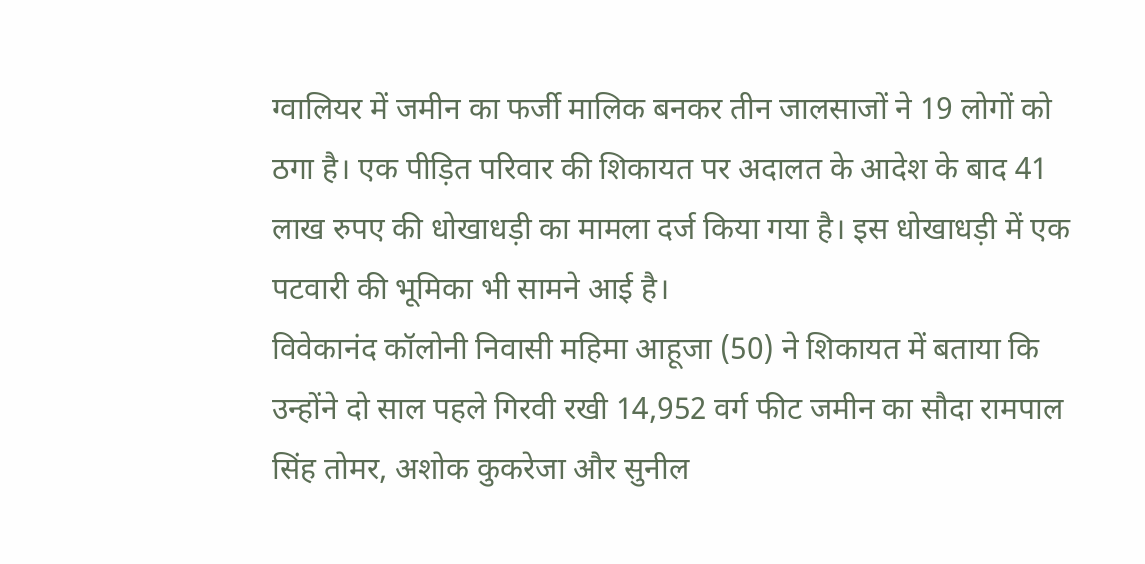ग्वालियर में जमीन का फर्जी मालिक बनकर तीन जालसाजों ने 19 लोगों को ठगा है। एक पीड़ित परिवार की शिकायत पर अदालत के आदेश के बाद 41 लाख रुपए की धोखाधड़ी का मामला दर्ज किया गया है। इस धोखाधड़ी में एक पटवारी की भूमिका भी सामने आई है।
विवेकानंद कॉलोनी निवासी महिमा आहूजा (50) ने शिकायत में बताया कि उन्होंने दो साल पहले गिरवी रखी 14,952 वर्ग फीट जमीन का सौदा रामपाल सिंह तोमर, अशोक कुकरेजा और सुनील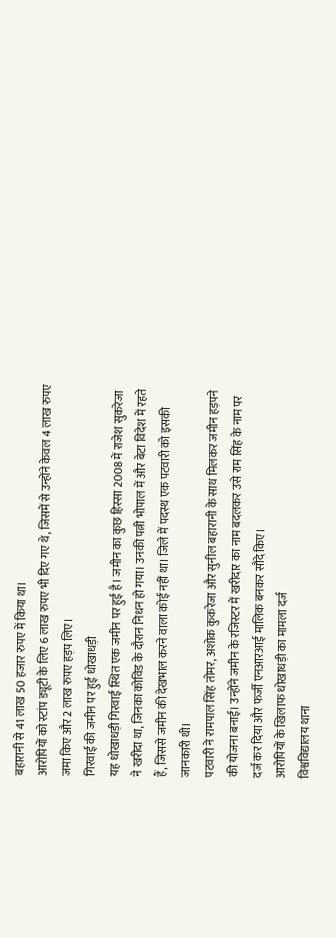बहारानी से 41 लाख 50 हजार रुपए में किया था।
आरोपियों को स्टांप ड्यूटी के लिए 6 लाख रुपए भी दिए गए थे, जिसमें से उन्होंने केवल 4 लाख रुपए जमा किए और 2 लाख रुपए हड़प लिए।
गिरवाई की जमीन पर हुई धोखाधड़ी
यह धोखाधड़ी गिरवाई स्थित एक जमीन पर हुई है। जमीन का कुछ हिस्सा 2008 में राजेश सुकरेजा ने खरीदा था, जिनका कोविड के दौरान निधन हो गया। उनकी पत्नी भोपाल में और बेटा विदेश में रहते हैं, जिससे जमीन की देखभाल करने वाला कोई नहीं था। जिले में पदस्थ एक पटवारी को इसकी जानकारी थी।
पटवारी ने रामपाल सिंह तोमर, अशोक कुकरेजा और सुनील बहारानी के साथ मिलकर जमीन हड़पने की योजना बनाई। उन्होंने जमीन के रजिस्टर में खरीदार का नाम बदलकर उसे राम सिंह के नाम पर दर्ज कर दिया और फर्जी एनआरआई मालिक बनकर सौदे किए।
आरोपियों के खिलाफ धोखाधड़ी का मामला दर्ज
विश्वविद्यालय थाना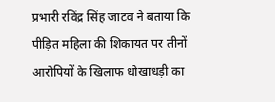प्रभारी रविंद्र सिंह जाटव ने बताया कि पीड़ित महिला की शिकायत पर तीनों आरोपियों के खिलाफ धोखाधड़ी का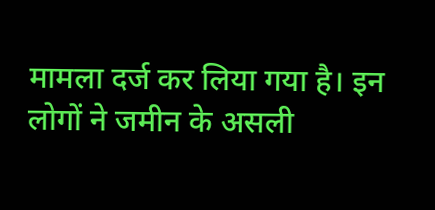मामला दर्ज कर लिया गया है। इन लोगों ने जमीन के असली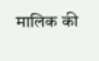मालिक की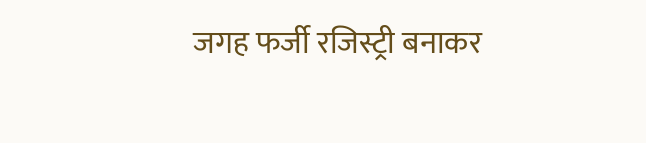जगह फर्जी रजिस्ट्री बनाकर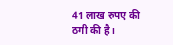41 लाख रुपए की ठगी की है।